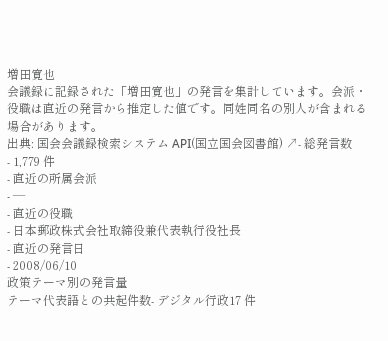増田寛也
会議録に記録された「増田寛也」の発言を集計しています。会派・役職は直近の発言から推定した値です。同姓同名の別人が含まれる場合があります。
出典: 国会会議録検索システム API(国立国会図書館) ↗- 総発言数
- 1,779 件
- 直近の所属会派
- —
- 直近の役職
- 日本郵政株式会社取締役兼代表執行役社長
- 直近の発言日
- 2008/06/10
政策テーマ別の発言量
テーマ代表語との共起件数- デジタル行政17 件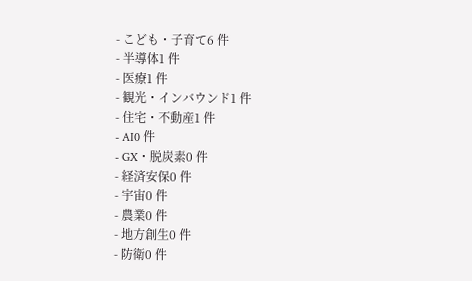- こども・子育て6 件
- 半導体1 件
- 医療1 件
- 観光・インバウンド1 件
- 住宅・不動産1 件
- AI0 件
- GX・脱炭素0 件
- 経済安保0 件
- 宇宙0 件
- 農業0 件
- 地方創生0 件
- 防衛0 件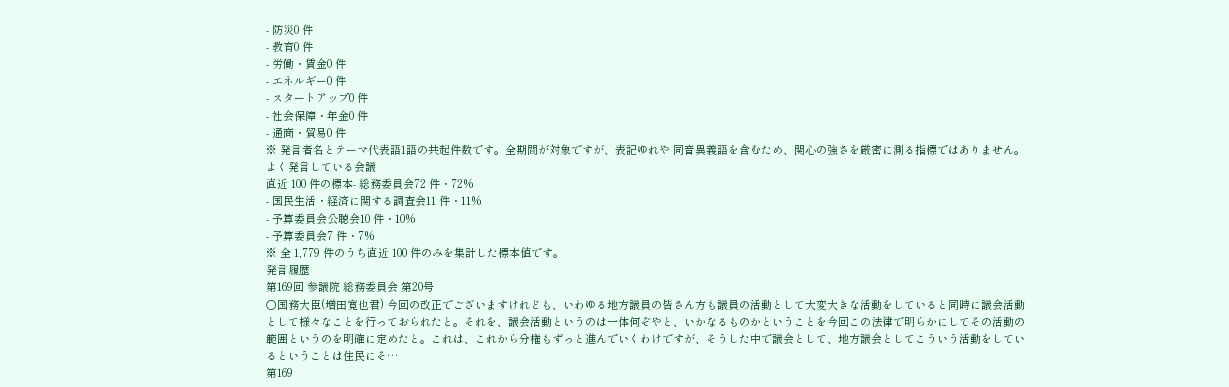- 防災0 件
- 教育0 件
- 労働・賃金0 件
- エネルギー0 件
- スタートアップ0 件
- 社会保障・年金0 件
- 通商・貿易0 件
※ 発言者名とテーマ代表語1語の共起件数です。全期間が対象ですが、表記ゆれや 同音異義語を含むため、関心の強さを厳密に測る指標ではありません。
よく発言している会議
直近 100 件の標本- 総務委員会72 件・72%
- 国民生活・経済に関する調査会11 件・11%
- 予算委員会公聴会10 件・10%
- 予算委員会7 件・7%
※ 全 1,779 件のうち直近 100 件のみを集計した標本値です。
発言履歴
第169回 参議院 総務委員会 第20号
○国務大臣(増田寛也君) 今回の改正でございますけれども、いわゆる地方議員の皆さん方も議員の活動として大変大きな活動をしていると同時に議会活動として様々なことを行っておられたと。それを、議会活動というのは一体何ぞやと、いかなるものかということを今回この法律で明らかにしてその活動の範囲というのを明確に定めたと。これは、これから分権もずっと進んでいくわけですが、そうした中で議会として、地方議会としてこういう活動をしているということは住民にそ…
第169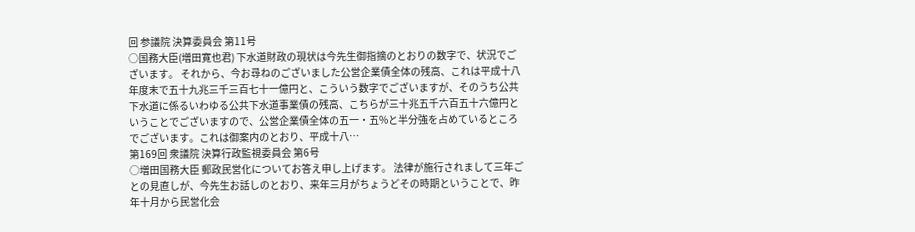回 参議院 決算委員会 第11号
○国務大臣(増田寛也君) 下水道財政の現状は今先生御指摘のとおりの数字で、状況でございます。 それから、今お尋ねのございました公営企業債全体の残高、これは平成十八年度末で五十九兆三千三百七十一億円と、こういう数字でございますが、そのうち公共下水道に係るいわゆる公共下水道事業債の残高、こちらが三十兆五千六百五十六億円ということでございますので、公営企業債全体の五一・五%と半分強を占めているところでございます。これは御案内のとおり、平成十八…
第169回 衆議院 決算行政監視委員会 第6号
○増田国務大臣 郵政民営化についてお答え申し上げます。 法律が施行されまして三年ごとの見直しが、今先生お話しのとおり、来年三月がちょうどその時期ということで、昨年十月から民営化会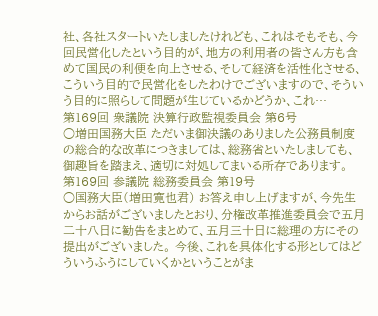社、各社スタートいたしましたけれども、これはそもそも、今回民営化したという目的が、地方の利用者の皆さん方も含めて国民の利便を向上させる、そして経済を活性化させる、こういう目的で民営化をしたわけでございますので、そういう目的に照らして問題が生じているかどうか、これ…
第169回 衆議院 決算行政監視委員会 第6号
○増田国務大臣 ただいま御決議のありました公務員制度の総合的な改革につきましては、総務省といたしましても、御趣旨を踏まえ、適切に対処してまいる所存であります。
第169回 参議院 総務委員会 第19号
○国務大臣(増田寛也君) お答え申し上げますが、今先生からお話がございましたとおり、分権改革推進委員会で五月二十八日に勧告をまとめて、五月三十日に総理の方にその提出がございました。 今後、これを具体化する形としてはどういうふうにしていくかということがま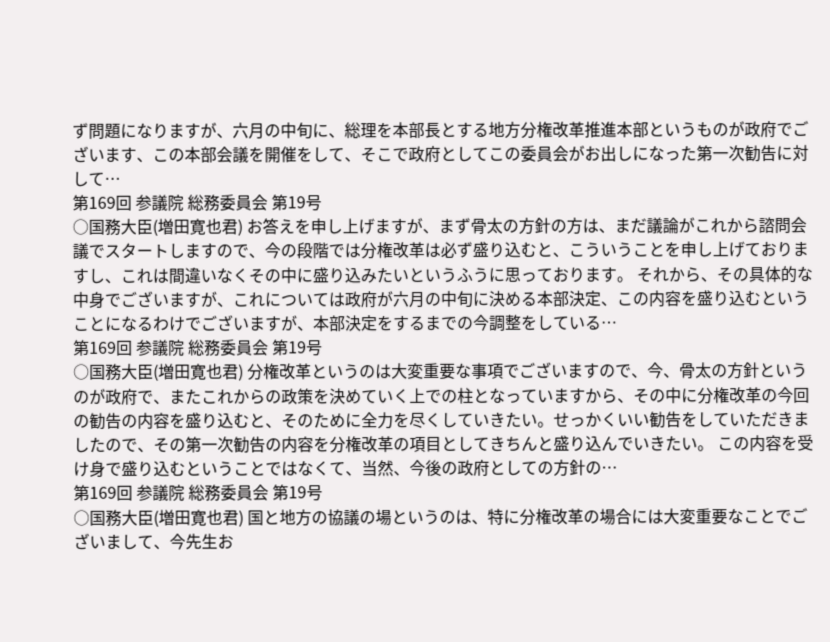ず問題になりますが、六月の中旬に、総理を本部長とする地方分権改革推進本部というものが政府でございます、この本部会議を開催をして、そこで政府としてこの委員会がお出しになった第一次勧告に対して…
第169回 参議院 総務委員会 第19号
○国務大臣(増田寛也君) お答えを申し上げますが、まず骨太の方針の方は、まだ議論がこれから諮問会議でスタートしますので、今の段階では分権改革は必ず盛り込むと、こういうことを申し上げておりますし、これは間違いなくその中に盛り込みたいというふうに思っております。 それから、その具体的な中身でございますが、これについては政府が六月の中旬に決める本部決定、この内容を盛り込むということになるわけでございますが、本部決定をするまでの今調整をしている…
第169回 参議院 総務委員会 第19号
○国務大臣(増田寛也君) 分権改革というのは大変重要な事項でございますので、今、骨太の方針というのが政府で、またこれからの政策を決めていく上での柱となっていますから、その中に分権改革の今回の勧告の内容を盛り込むと、そのために全力を尽くしていきたい。せっかくいい勧告をしていただきましたので、その第一次勧告の内容を分権改革の項目としてきちんと盛り込んでいきたい。 この内容を受け身で盛り込むということではなくて、当然、今後の政府としての方針の…
第169回 参議院 総務委員会 第19号
○国務大臣(増田寛也君) 国と地方の協議の場というのは、特に分権改革の場合には大変重要なことでございまして、今先生お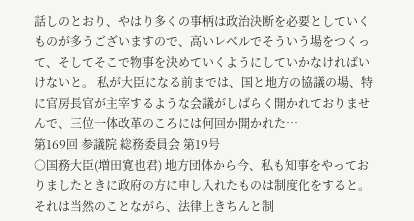話しのとおり、やはり多くの事柄は政治決断を必要としていくものが多うございますので、高いレベルでそういう場をつくって、そしてそこで物事を決めていくようにしていかなければいけないと。 私が大臣になる前までは、国と地方の協議の場、特に官房長官が主宰するような会議がしばらく開かれておりませんで、三位一体改革のころには何回か開かれた…
第169回 参議院 総務委員会 第19号
○国務大臣(増田寛也君) 地方団体から今、私も知事をやっておりましたときに政府の方に申し入れたものは制度化をすると。それは当然のことながら、法律上きちんと制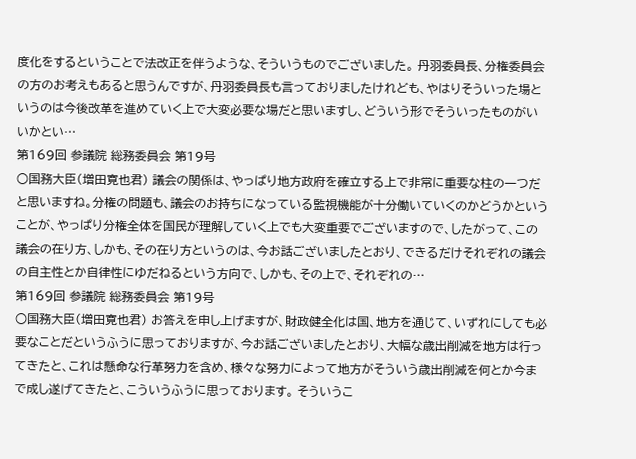度化をするということで法改正を伴うような、そういうものでございました。 丹羽委員長、分権委員会の方のお考えもあると思うんですが、丹羽委員長も言っておりましたけれども、やはりそういった場というのは今後改革を進めていく上で大変必要な場だと思いますし、どういう形でそういったものがいいかとい…
第169回 参議院 総務委員会 第19号
○国務大臣(増田寛也君) 議会の関係は、やっぱり地方政府を確立する上で非常に重要な柱の一つだと思いますね。分権の問題も、議会のお持ちになっている監視機能が十分働いていくのかどうかということが、やっぱり分権全体を国民が理解していく上でも大変重要でございますので、したがって、この議会の在り方、しかも、その在り方というのは、今お話ございましたとおり、できるだけそれぞれの議会の自主性とか自律性にゆだねるという方向で、しかも、その上で、それぞれの…
第169回 参議院 総務委員会 第19号
○国務大臣(増田寛也君) お答えを申し上げますが、財政健全化は国、地方を通じて、いずれにしても必要なことだというふうに思っておりますが、今お話ございましたとおり、大幅な歳出削減を地方は行ってきたと、これは懸命な行革努力を含め、様々な努力によって地方がそういう歳出削減を何とか今まで成し遂げてきたと、こういうふうに思っております。 そういうこ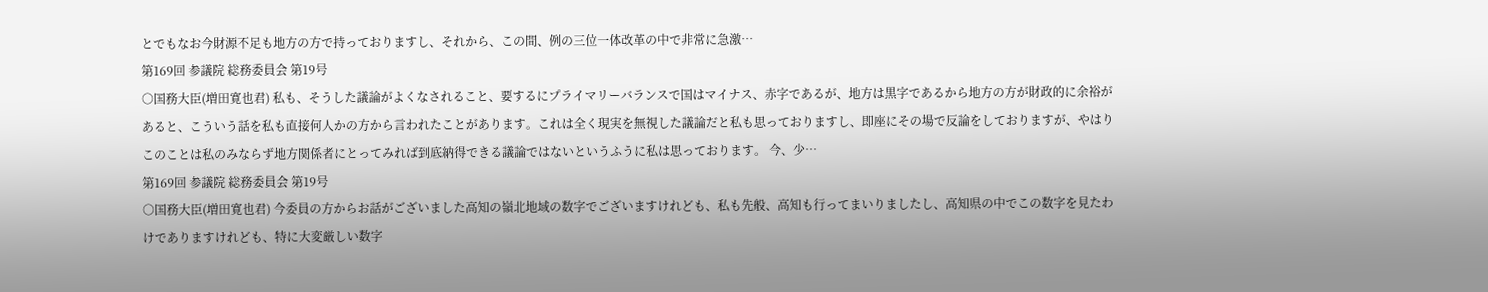とでもなお今財源不足も地方の方で持っておりますし、それから、この間、例の三位一体改革の中で非常に急激…
第169回 参議院 総務委員会 第19号
○国務大臣(増田寛也君) 私も、そうした議論がよくなされること、要するにプライマリーバランスで国はマイナス、赤字であるが、地方は黒字であるから地方の方が財政的に余裕があると、こういう話を私も直接何人かの方から言われたことがあります。これは全く現実を無視した議論だと私も思っておりますし、即座にその場で反論をしておりますが、やはりこのことは私のみならず地方関係者にとってみれば到底納得できる議論ではないというふうに私は思っております。 今、少…
第169回 参議院 総務委員会 第19号
○国務大臣(増田寛也君) 今委員の方からお話がございました高知の嶺北地域の数字でございますけれども、私も先般、高知も行ってまいりましたし、高知県の中でこの数字を見たわけでありますけれども、特に大変厳しい数字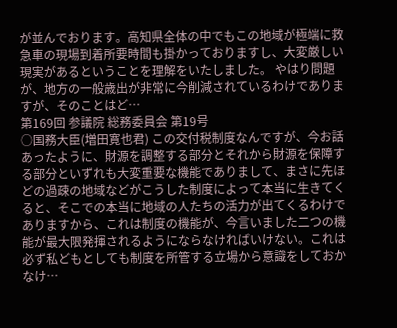が並んでおります。高知県全体の中でもこの地域が極端に救急車の現場到着所要時間も掛かっておりますし、大変厳しい現実があるということを理解をいたしました。 やはり問題が、地方の一般歳出が非常に今削減されているわけでありますが、そのことはど…
第169回 参議院 総務委員会 第19号
○国務大臣(増田寛也君) この交付税制度なんですが、今お話あったように、財源を調整する部分とそれから財源を保障する部分といずれも大変重要な機能でありまして、まさに先ほどの過疎の地域などがこうした制度によって本当に生きてくると、そこでの本当に地域の人たちの活力が出てくるわけでありますから、これは制度の機能が、今言いました二つの機能が最大限発揮されるようにならなければいけない。これは必ず私どもとしても制度を所管する立場から意識をしておかなけ…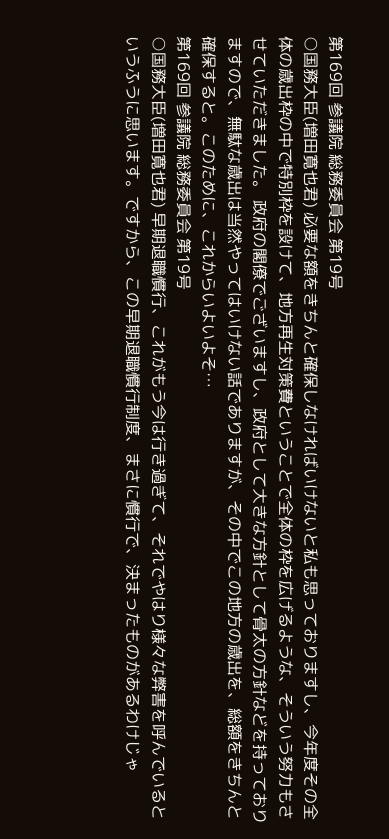第169回 参議院 総務委員会 第19号
○国務大臣(増田寛也君) 必要な額をきちんと確保しなければいけないと私も思っておりますし、今年度その全体の歳出枠の中で特別枠を設けて、地方再生対策費ということで全体の枠を広げるような、そういう努力もさせていただきました。 政府の閣僚でございますし、政府として大きな方針として骨太の方針などを持っておりますので、無駄な歳出は当然やってはいけない話でありますが、その中でこの地方の歳出を、総額をきちんと確保すると。このために、これからいよいよそ…
第169回 参議院 総務委員会 第19号
○国務大臣(増田寛也君) 早期退職慣行、これがもう今は行き過ぎて、それでやはり様々な弊害を呼んでいるというふうに思います。ですから、この早期退職慣行制度、まさに慣行で、決まったものがあるわけじゃ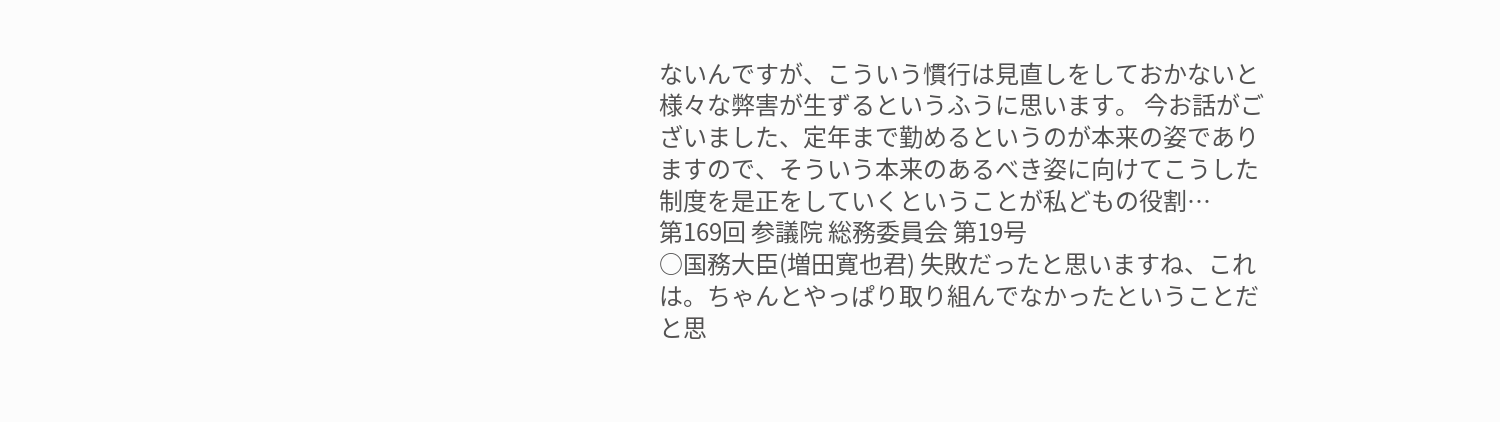ないんですが、こういう慣行は見直しをしておかないと様々な弊害が生ずるというふうに思います。 今お話がございました、定年まで勤めるというのが本来の姿でありますので、そういう本来のあるべき姿に向けてこうした制度を是正をしていくということが私どもの役割…
第169回 参議院 総務委員会 第19号
○国務大臣(増田寛也君) 失敗だったと思いますね、これは。ちゃんとやっぱり取り組んでなかったということだと思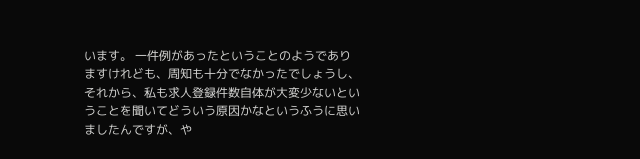います。 一件例があったということのようでありますけれども、周知も十分でなかったでしょうし、それから、私も求人登録件数自体が大変少ないということを聞いてどういう原因かなというふうに思いましたんですが、や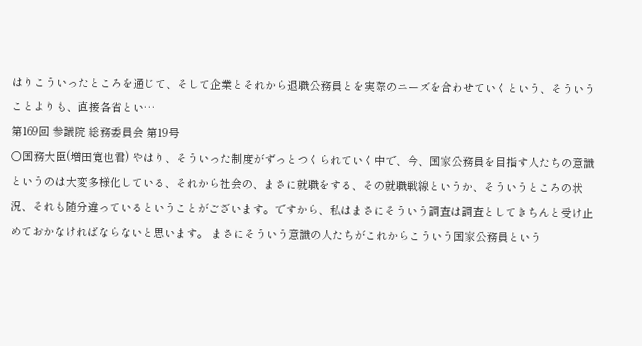はりこういったところを通じて、そして企業とそれから退職公務員とを実際のニーズを合わせていくという、そういうことよりも、直接各省とい…
第169回 参議院 総務委員会 第19号
○国務大臣(増田寛也君) やはり、そういった制度がずっとつくられていく中で、今、国家公務員を目指す人たちの意識というのは大変多様化している、それから社会の、まさに就職をする、その就職戦線というか、そういうところの状況、それも随分違っているということがございます。ですから、私はまさにそういう調査は調査としてきちんと受け止めておかなければならないと思います。 まさにそういう意識の人たちがこれからこういう国家公務員という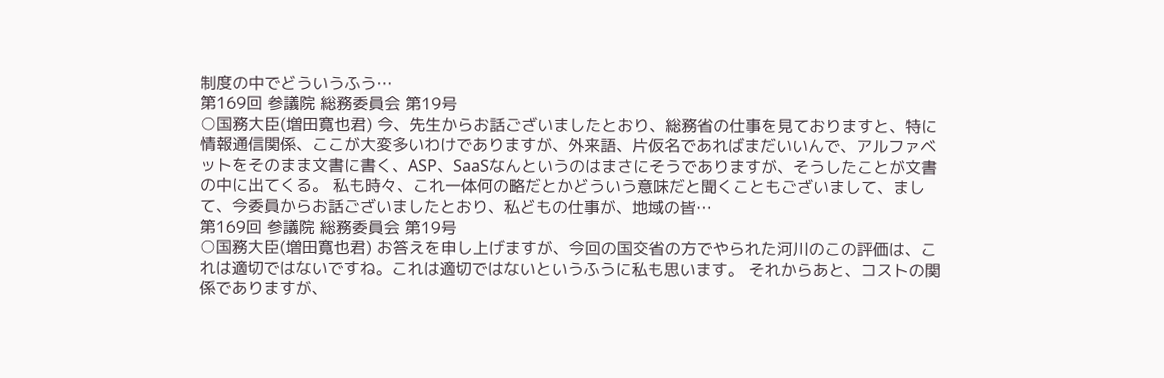制度の中でどういうふう…
第169回 参議院 総務委員会 第19号
○国務大臣(増田寛也君) 今、先生からお話ございましたとおり、総務省の仕事を見ておりますと、特に情報通信関係、ここが大変多いわけでありますが、外来語、片仮名であればまだいいんで、アルファベットをそのまま文書に書く、ASP、SaaSなんというのはまさにそうでありますが、そうしたことが文書の中に出てくる。 私も時々、これ一体何の略だとかどういう意味だと聞くこともございまして、まして、今委員からお話ございましたとおり、私どもの仕事が、地域の皆…
第169回 参議院 総務委員会 第19号
○国務大臣(増田寛也君) お答えを申し上げますが、今回の国交省の方でやられた河川のこの評価は、これは適切ではないですね。これは適切ではないというふうに私も思います。 それからあと、コストの関係でありますが、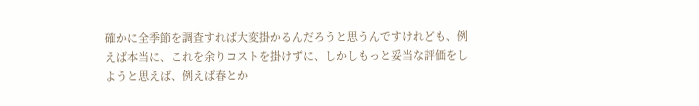確かに全季節を調査すれば大変掛かるんだろうと思うんですけれども、例えば本当に、これを余りコストを掛けずに、しかしもっと妥当な評価をしようと思えば、例えば春とか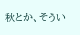秋とか、そうい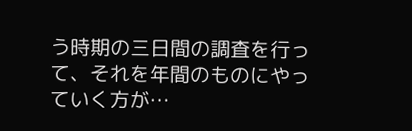う時期の三日間の調査を行って、それを年間のものにやっていく方が…